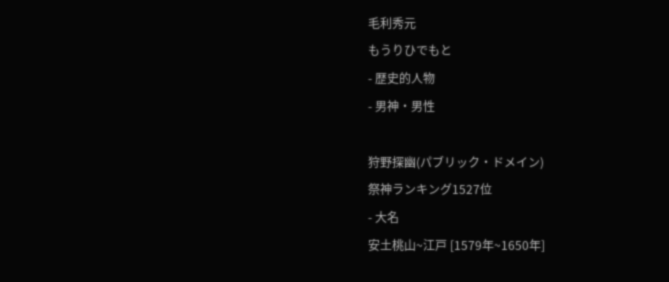毛利秀元
もうりひでもと
- 歴史的人物
- 男神・男性

狩野探幽(パブリック・ドメイン)
祭神ランキング1527位
- 大名
安土桃山~江戸 [1579年~1650年]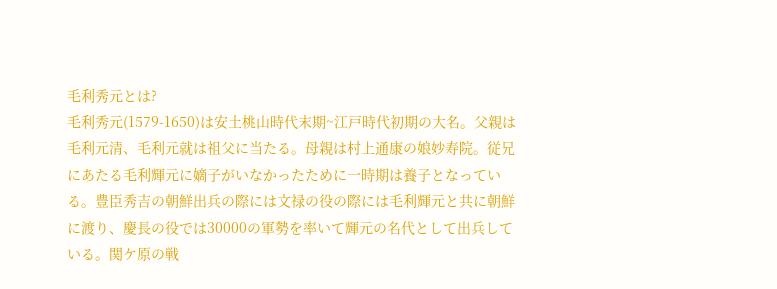毛利秀元とは?
毛利秀元(1579-1650)は安土桃山時代末期~江戸時代初期の大名。父親は毛利元清、毛利元就は祖父に当たる。母親は村上通康の娘妙寿院。従兄にあたる毛利輝元に嫡子がいなかったために一時期は養子となっている。豊臣秀吉の朝鮮出兵の際には文禄の役の際には毛利輝元と共に朝鮮に渡り、慶長の役では30000の軍勢を率いて輝元の名代として出兵している。関ケ原の戦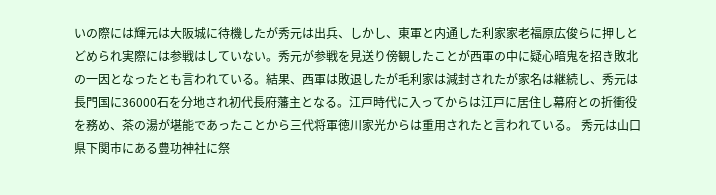いの際には輝元は大阪城に待機したが秀元は出兵、しかし、東軍と内通した利家家老福原広俊らに押しとどめられ実際には参戦はしていない。秀元が参戦を見送り傍観したことが西軍の中に疑心暗鬼を招き敗北の一因となったとも言われている。結果、西軍は敗退したが毛利家は減封されたが家名は継続し、秀元は長門国に36000石を分地され初代長府藩主となる。江戸時代に入ってからは江戸に居住し幕府との折衝役を務め、茶の湯が堪能であったことから三代将軍徳川家光からは重用されたと言われている。 秀元は山口県下関市にある豊功神社に祭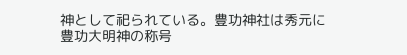神として祀られている。豊功神社は秀元に豊功大明神の称号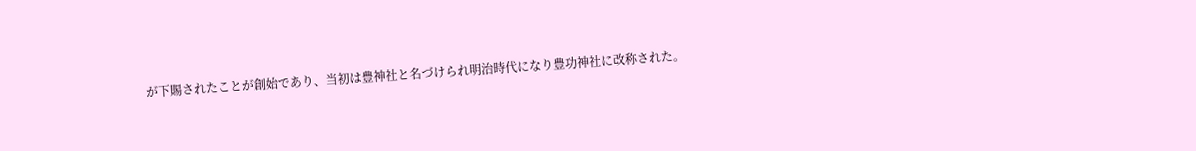が下賜されたことが創始であり、当初は豊神社と名づけられ明治時代になり豊功神社に改称された。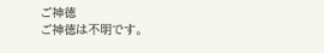ご神徳
ご神徳は不明です。